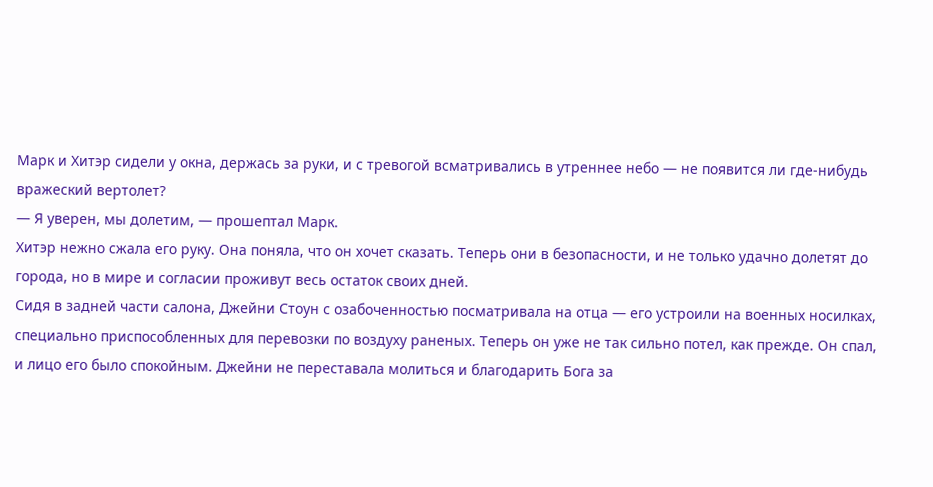Марк и Хитэр сидели у окна, держась за руки, и с тревогой всматривались в утреннее небо — не появится ли где-нибудь вражеский вертолет?
— Я уверен, мы долетим, — прошептал Марк.
Хитэр нежно сжала его руку. Она поняла, что он хочет сказать. Теперь они в безопасности, и не только удачно долетят до города, но в мире и согласии проживут весь остаток своих дней.
Сидя в задней части салона, Джейни Стоун с озабоченностью посматривала на отца — его устроили на военных носилках, специально приспособленных для перевозки по воздуху раненых. Теперь он уже не так сильно потел, как прежде. Он спал, и лицо его было спокойным. Джейни не переставала молиться и благодарить Бога за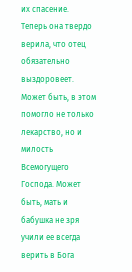их спасение. Теперь она твердо верила, что отец обязательно выздоровеет. Может быть, в этом помогло не только лекарство, но и милость Всемогущего Господа. Может быть, мать и бабушка не зря учили ее всегда верить в Бога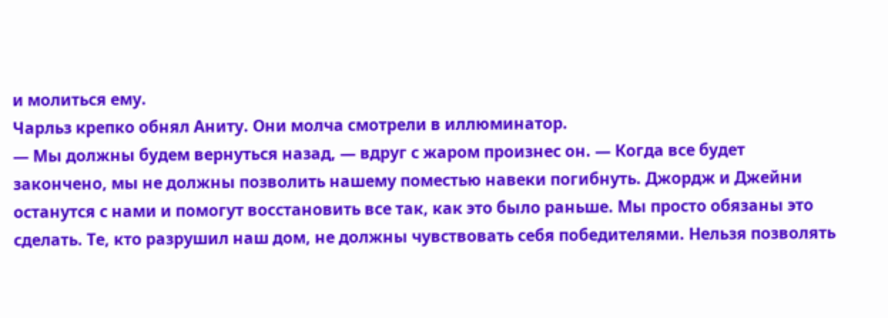и молиться ему.
Чарльз крепко обнял Аниту. Они молча смотрели в иллюминатор.
— Мы должны будем вернуться назад, — вдруг с жаром произнес он. — Когда все будет закончено, мы не должны позволить нашему поместью навеки погибнуть. Джордж и Джейни останутся с нами и помогут восстановить все так, как это было раньше. Мы просто обязаны это сделать. Те, кто разрушил наш дом, не должны чувствовать себя победителями. Нельзя позволять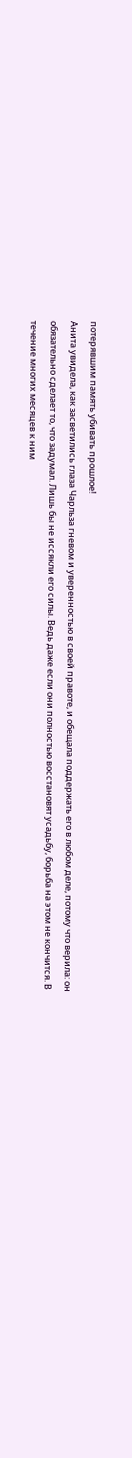потерявшим память убивать прошлое!
Анита увидела, как засветились глаза Чарльза гневом и уверенностью в своей правоте, и обещала поддержать его в любом деле, потому что верила: он обязательно сделает то, что задумал. Лишь бы не иссякли его силы. Ведь даже если они полностью восстановят усадьбу, борьба на этом не кончится. В течение многих месяцев к ним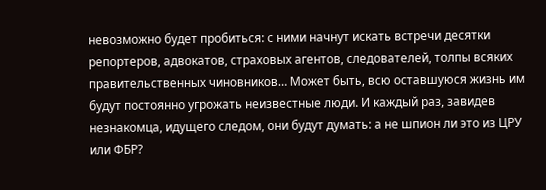невозможно будет пробиться: с ними начнут искать встречи десятки репортеров, адвокатов, страховых агентов, следователей, толпы всяких правительственных чиновников… Может быть, всю оставшуюся жизнь им будут постоянно угрожать неизвестные люди. И каждый раз, завидев незнакомца, идущего следом, они будут думать: а не шпион ли это из ЦРУ или ФБР?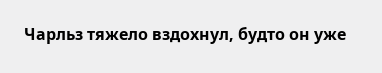Чарльз тяжело вздохнул, будто он уже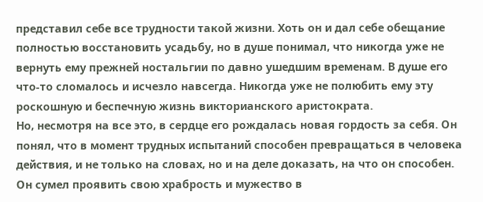представил себе все трудности такой жизни. Хоть он и дал себе обещание полностью восстановить усадьбу, но в душе понимал, что никогда уже не вернуть ему прежней ностальгии по давно ушедшим временам. В душе его что-то сломалось и исчезло навсегда. Никогда уже не полюбить ему эту роскошную и беспечную жизнь викторианского аристократа.
Но, несмотря на все это, в сердце его рождалась новая гордость за себя. Он понял, что в момент трудных испытаний способен превращаться в человека действия, и не только на словах, но и на деле доказать, на что он способен. Он сумел проявить свою храбрость и мужество в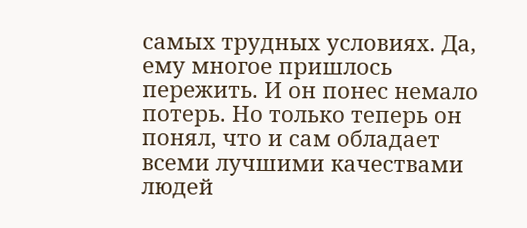самых трудных условиях. Да, ему многое пришлось пережить. И он понес немало потерь. Но только теперь он понял, что и сам обладает всеми лучшими качествами людей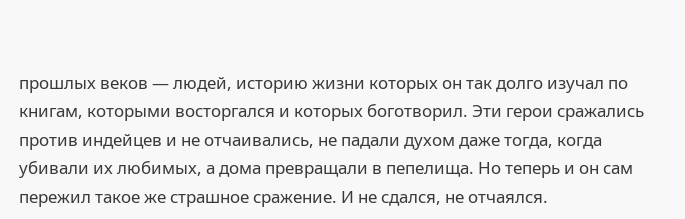прошлых веков — людей, историю жизни которых он так долго изучал по книгам, которыми восторгался и которых боготворил. Эти герои сражались против индейцев и не отчаивались, не падали духом даже тогда, когда убивали их любимых, а дома превращали в пепелища. Но теперь и он сам пережил такое же страшное сражение. И не сдался, не отчаялся.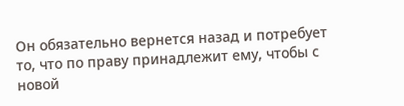Он обязательно вернется назад и потребует то, что по праву принадлежит ему, чтобы с новой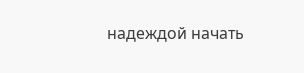надеждой начать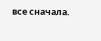все сначала.